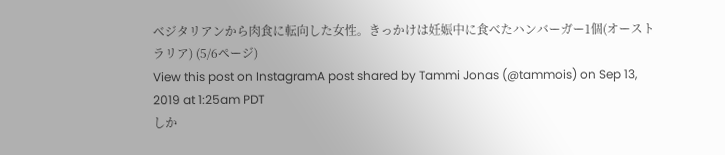ベジタリアンから肉食に転向した女性。きっかけは妊娠中に食べたハンバーガー1個(オーストラリア) (5/6ページ)
View this post on InstagramA post shared by Tammi Jonas (@tammois) on Sep 13, 2019 at 1:25am PDT
しか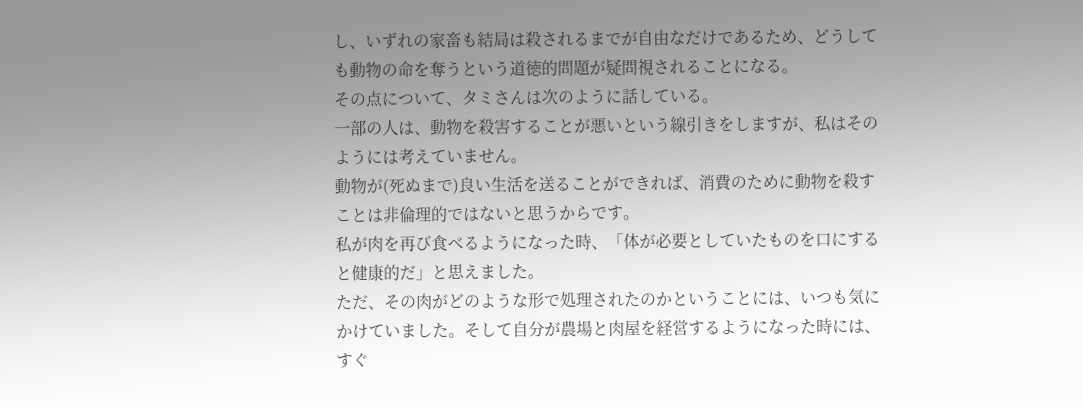し、いずれの家畜も結局は殺されるまでが自由なだけであるため、どうしても動物の命を奪うという道徳的問題が疑問視されることになる。
その点について、タミさんは次のように話している。
一部の人は、動物を殺害することが悪いという線引きをしますが、私はそのようには考えていません。
動物が(死ぬまで)良い生活を送ることができれば、消費のために動物を殺すことは非倫理的ではないと思うからです。
私が肉を再び食べるようになった時、「体が必要としていたものを口にすると健康的だ」と思えました。
ただ、その肉がどのような形で処理されたのかということには、いつも気にかけていました。そして自分が農場と肉屋を経営するようになった時には、すぐ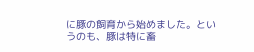に豚の飼育から始めました。というのも、豚は特に畜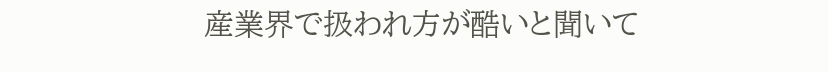産業界で扱われ方が酷いと聞いて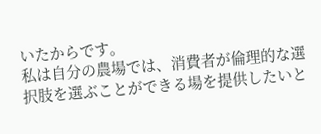いたからです。
私は自分の農場では、消費者が倫理的な選択肢を選ぶことができる場を提供したいと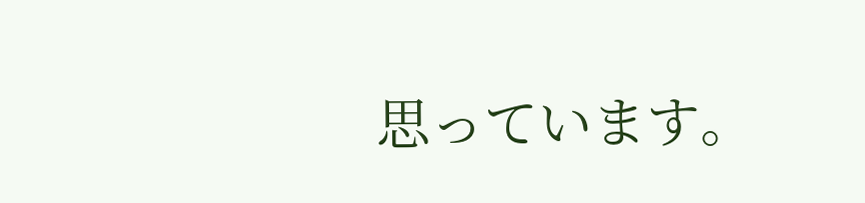思っています。